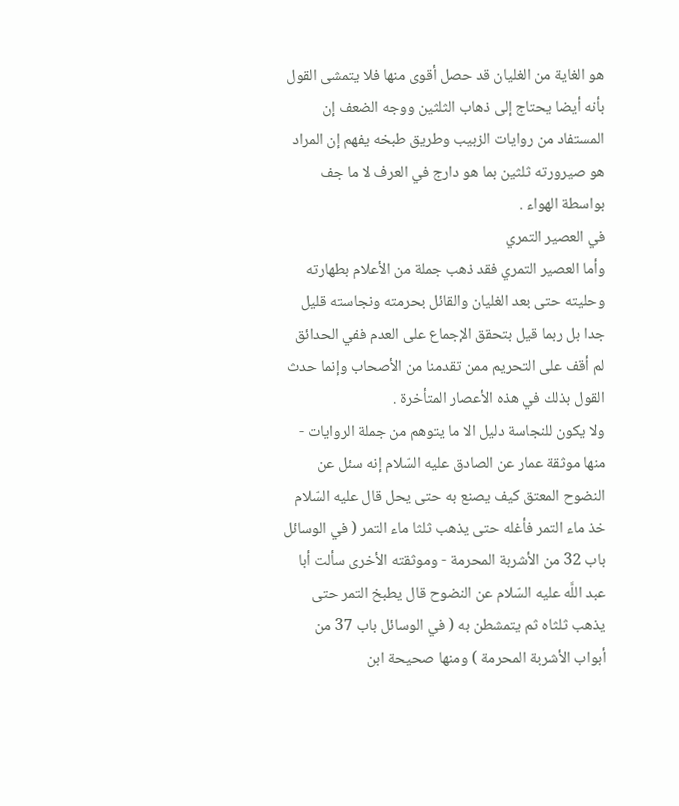هو الغاية من الغليان قد حصل أقوى منها فلا يتمشى القول بأنه أيضا يحتاج إلى ذهاب الثلثين ووجه الضعف إن المستفاد من روايات الزبيب وطريق طبخه يفهم إن المراد هو صيرورته ثلثين بما هو دارج في العرف لا ما جف بواسطة الهواء .
في العصير التمري
وأما العصير التمري فقد ذهب جملة من الأعلام بطهارته وحليته حتى بعد الغليان والقائل بحرمته ونجاسته قليل جدا بل ربما قيل بتحقق الإجماع على العدم ففي الحدائق لم أقف على التحريم ممن تقدمنا من الأصحاب وإنما حدث القول بذلك في هذه الأعصار المتأخرة .
ولا يكون للنجاسة دليل الا ما يتوهم من جملة الروايات - منها موثقة عمار عن الصادق عليه السّلام إنه سئل عن النضوح المعتق كيف يصنع به حتى يحل قال عليه السّلام خذ ماء التمر فأغله حتى يذهب ثلثا ماء التمر ( في الوسائل باب 32 من الأشربة المحرمة - وموثقته الأخرى سألت أبا عبد اللَّه عليه السّلام عن النضوح قال يطبخ التمر حتى يذهب ثلثاه ثم يتمشطن به ( في الوسائل باب 37 من أبواب الأشربة المحرمة ) ومنها صحيحة ابن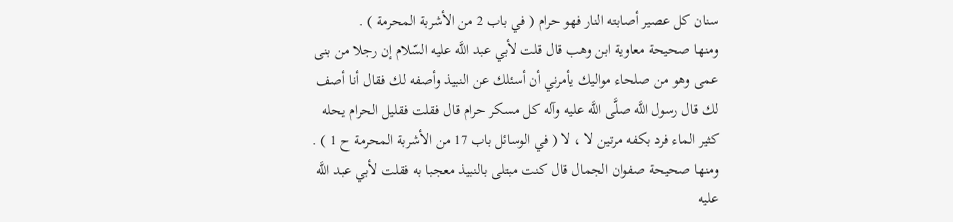سنان كل عصير أصابته النار فهو حرام ( في باب 2 من الأشربة المحرمة ) .
ومنها صحيحة معاوية ابن وهب قال قلت لأبي عبد اللَّه عليه السّلام إن رجلا من بنى عمى وهو من صلحاء مواليك يأمرني أن أسئلك عن النبيذ وأصفه لك فقال أنا أصف لك قال رسول اللَّه صلَّى اللَّه عليه وآله كل مسكر حرام قال فقلت فقليل الحرام يحله كثير الماء فرد بكفه مرتين لا ، لا ( في الوسائل باب 17 من الأشربة المحرمة ح 1 ) .
ومنها صحيحة صفوان الجمال قال كنت مبتلى بالنبيذ معجبا به فقلت لأبي عبد اللَّه عليه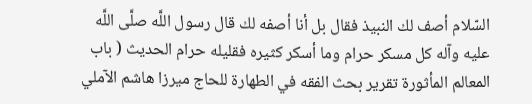السّلام أصف لك النبيذ فقال بل أنا أصفه لك قال رسول اللَّه صلَّى اللَّه عليه وآله كل مسكر حرام وما أسكر كثيره فقليله حرام الحديث ( باب
المعالم المأثورة تقرير بحث الفقه في الطهارة للحاج ميرزا هاشم الآملي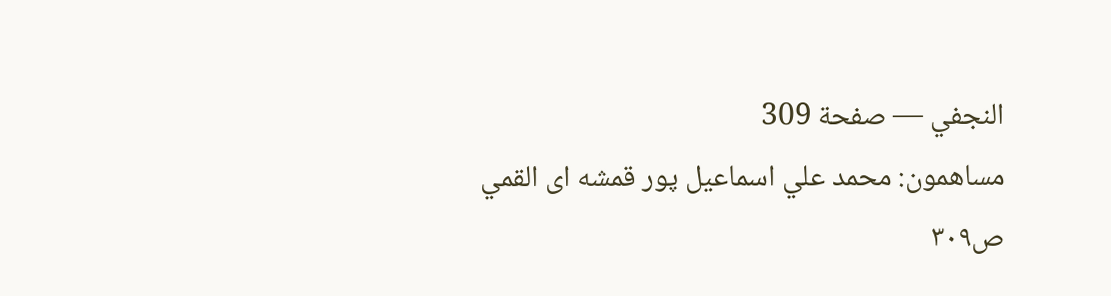النجفي — صفحة 309
مساهمون: محمد علي اسماعيل پور قمشه اى القمي
ص٣٠٩